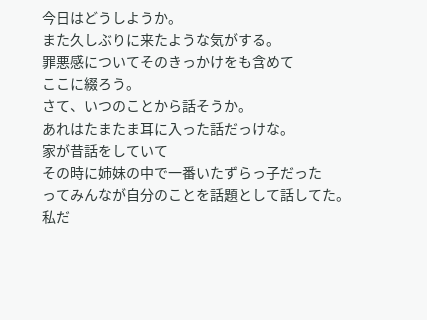今日はどうしようか。
また久しぶりに来たような気がする。
罪悪感についてそのきっかけをも含めて
ここに綴ろう。
さて、いつのことから話そうか。
あれはたまたま耳に入った話だっけな。
家が昔話をしていて
その時に姉妹の中で一番いたずらっ子だった
ってみんなが自分のことを話題として話してた。
私だ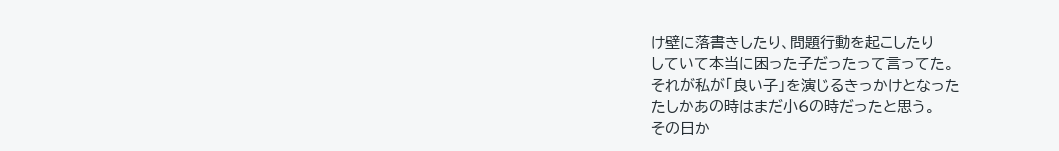け壁に落書きしたり、問題行動を起こしたり
していて本当に困った子だったって言ってた。
それが私が「良い子」を演じるきっかけとなった
たしかあの時はまだ小6の時だったと思う。
その日か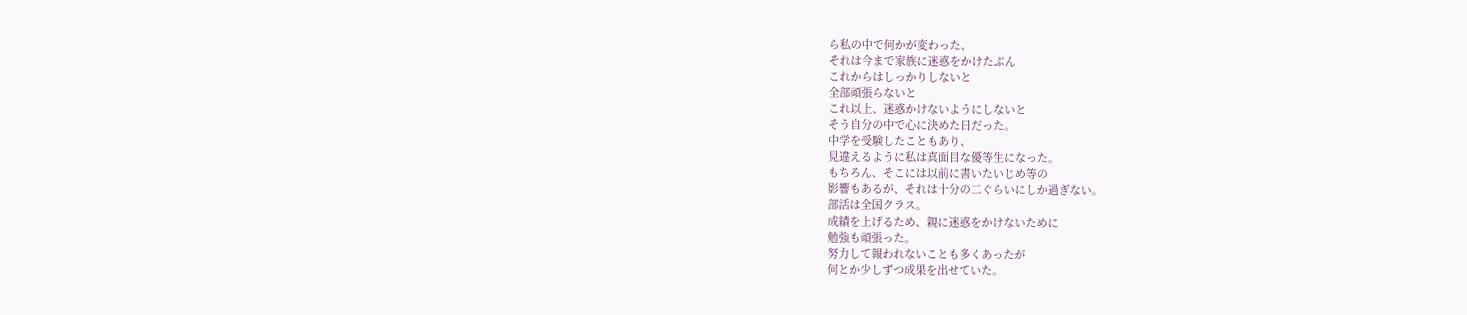ら私の中で何かが変わった、
それは今まで家族に迷惑をかけたぶん
これからはしっかりしないと
全部頑張らないと
これ以上、迷惑かけないようにしないと
そう自分の中で心に決めた日だった。
中学を受験したこともあり、
見違えるように私は真面目な優等生になった。
もちろん、そこには以前に書いたいじめ等の
影響もあるが、それは十分の二ぐらいにしか過ぎない。
部活は全国クラス。
成績を上げるため、親に迷惑をかけないために
勉強も頑張った。
努力して報われないことも多くあったが
何とか少しずつ成果を出せていた。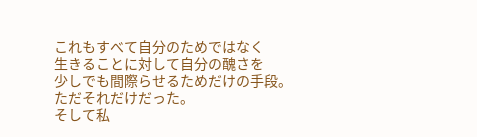これもすべて自分のためではなく
生きることに対して自分の醜さを
少しでも間際らせるためだけの手段。
ただそれだけだった。
そして私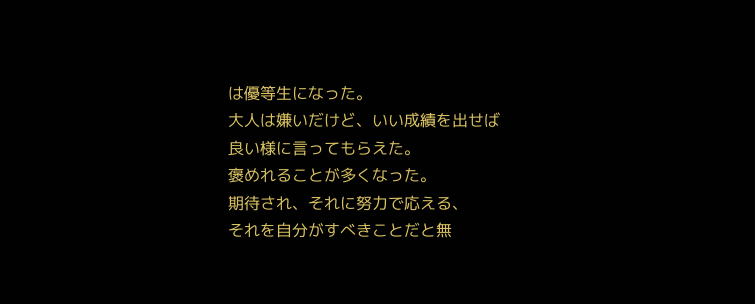は優等生になった。
大人は嫌いだけど、いい成績を出せば
良い様に言ってもらえた。
褒めれることが多くなった。
期待され、それに努力で応える、
それを自分がすべきことだと無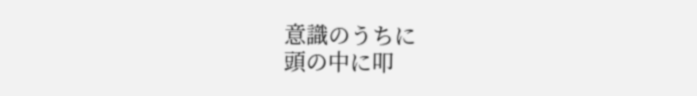意識のうちに
頭の中に叩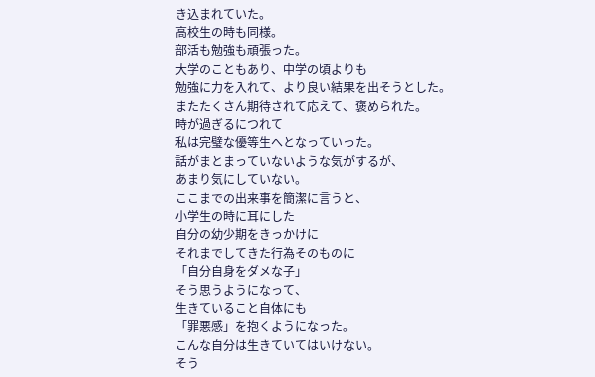き込まれていた。
高校生の時も同様。
部活も勉強も頑張った。
大学のこともあり、中学の頃よりも
勉強に力を入れて、より良い結果を出そうとした。
またたくさん期待されて応えて、褒められた。
時が過ぎるにつれて
私は完璧な優等生へとなっていった。
話がまとまっていないような気がするが、
あまり気にしていない。
ここまでの出来事を簡潔に言うと、
小学生の時に耳にした
自分の幼少期をきっかけに
それまでしてきた行為そのものに
「自分自身をダメな子」
そう思うようになって、
生きていること自体にも
「罪悪感」を抱くようになった。
こんな自分は生きていてはいけない。
そう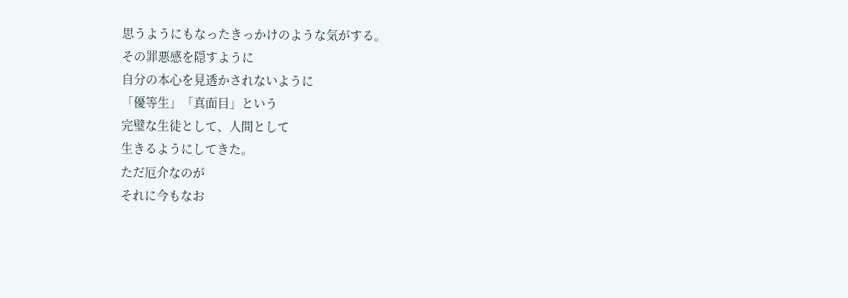思うようにもなったきっかけのような気がする。
その罪悪感を隠すように
自分の本心を見透かされないように
「優等生」「真面目」という
完璧な生徒として、人間として
生きるようにしてきた。
ただ厄介なのが
それに今もなお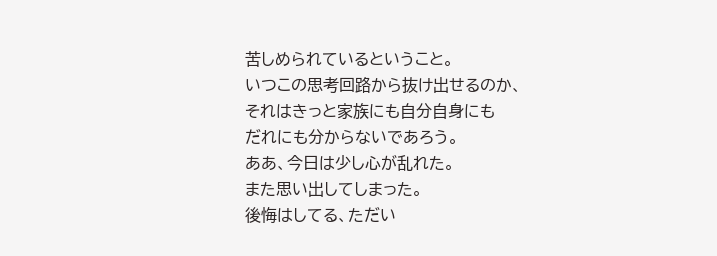苦しめられているということ。
いつこの思考回路から抜け出せるのか、
それはきっと家族にも自分自身にも
だれにも分からないであろう。
ああ、今日は少し心が乱れた。
また思い出してしまった。
後悔はしてる、ただい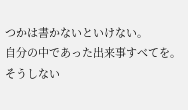つかは書かないといけない。
自分の中であった出来事すべてを。
そうしない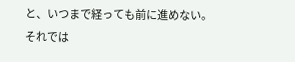と、いつまで経っても前に進めない。
それでは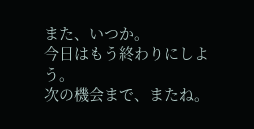また、いつか。
今日はもう終わりにしよう。
次の機会まで、またね。